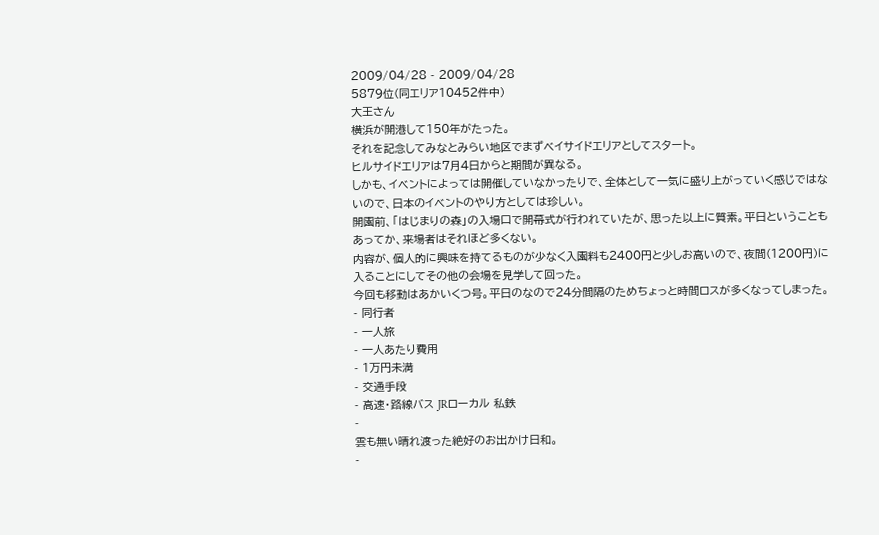2009/04/28 - 2009/04/28
5879位(同エリア10452件中)
大王さん
横浜が開港して150年がたった。
それを記念してみなとみらい地区でまずベイサイドエリアとしてスタート。
ヒルサイドエリアは7月4日からと期間が異なる。
しかも、イベントによっては開催していなかったりで、全体として一気に盛り上がっていく感じではないので、日本のイベントのやり方としては珍しい。
開園前、「はじまりの森」の入場口で開幕式が行われていたが、思った以上に質素。平日ということもあってか、来場者はそれほど多くない。
内容が、個人的に興味を持てるものが少なく入園料も2400円と少しお高いので、夜間(1200円)に入ることにしてその他の会場を見学して回った。
今回も移動はあかいくつ号。平日のなので24分間隔のためちょっと時間ロスが多くなってしまった。
- 同行者
- 一人旅
- 一人あたり費用
- 1万円未満
- 交通手段
- 高速・路線バス JRローカル 私鉄
-
雲も無い晴れ渡った絶好のお出かけ日和。
-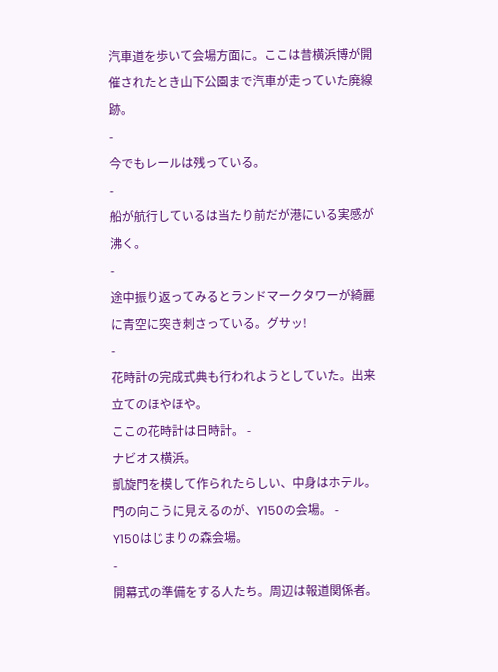汽車道を歩いて会場方面に。ここは昔横浜博が開催されたとき山下公園まで汽車が走っていた廃線跡。
-
今でもレールは残っている。
-
船が航行しているは当たり前だが港にいる実感が沸く。
-
途中振り返ってみるとランドマークタワーが綺麗に青空に突き刺さっている。グサッ!
-
花時計の完成式典も行われようとしていた。出来立てのほやほや。
ここの花時計は日時計。 -
ナビオス横浜。
凱旋門を模して作られたらしい、中身はホテル。
門の向こうに見えるのが、Y150の会場。 -
Y150はじまりの森会場。
-
開幕式の準備をする人たち。周辺は報道関係者。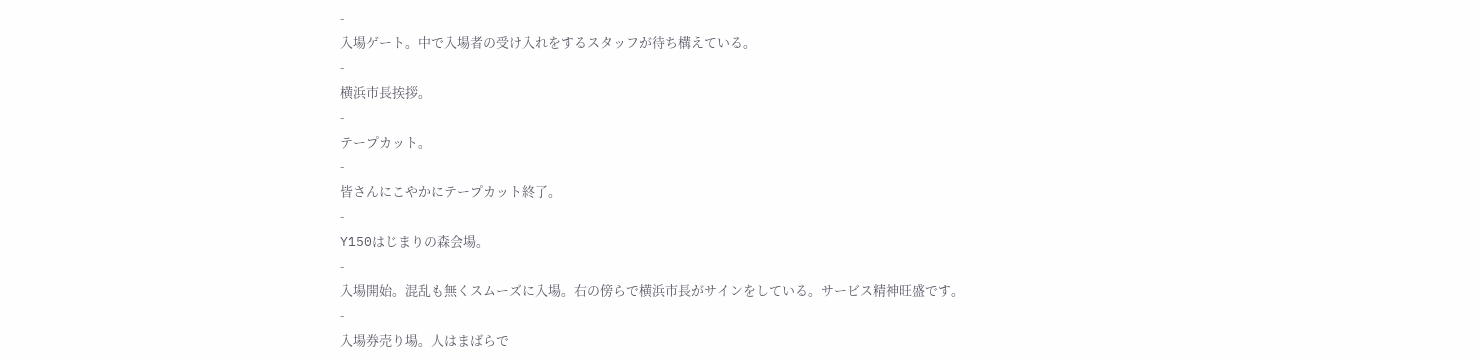-
入場ゲート。中で入場者の受け入れをするスタッフが待ち構えている。
-
横浜市長挨拶。
-
テープカット。
-
皆さんにこやかにテープカット終了。
-
Y150はじまりの森会場。
-
入場開始。混乱も無くスムーズに入場。右の傍らで横浜市長がサインをしている。サービス精神旺盛です。
-
入場券売り場。人はまばらで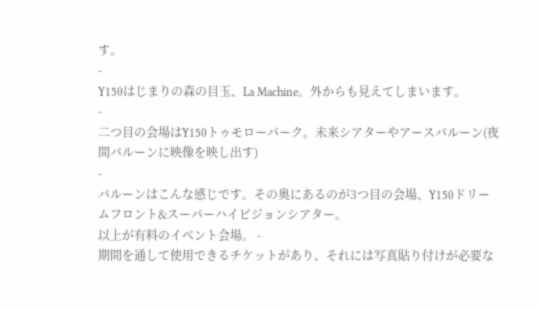す。
-
Y150はじまりの森の目玉、La Machine。外からも見えてしまいます。
-
二つ目の会場はY150トゥモローパーク。未来シアターやアースバルーン(夜間バルーンに映像を映し出す)
-
バルーンはこんな感じです。その奥にあるのが3つ目の会場、Y150ドリームフロント&スーパーハイビジョンシアター。
以上が有料のイベント会場。 -
期間を通して使用できるチケットがあり、それには写真貼り付けが必要な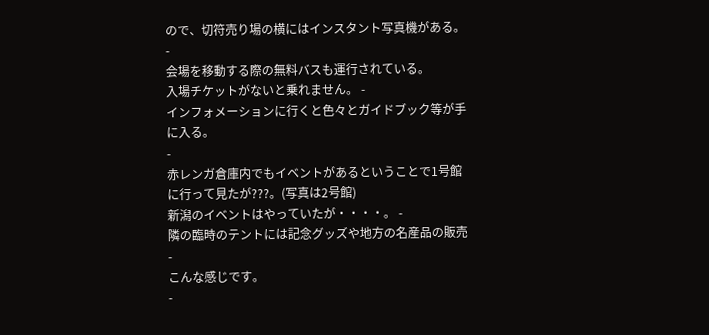ので、切符売り場の横にはインスタント写真機がある。
-
会場を移動する際の無料バスも運行されている。
入場チケットがないと乗れません。 -
インフォメーションに行くと色々とガイドブック等が手に入る。
-
赤レンガ倉庫内でもイベントがあるということで1号館に行って見たが???。(写真は2号館)
新潟のイベントはやっていたが・・・・。 -
隣の臨時のテントには記念グッズや地方の名産品の販売
-
こんな感じです。
-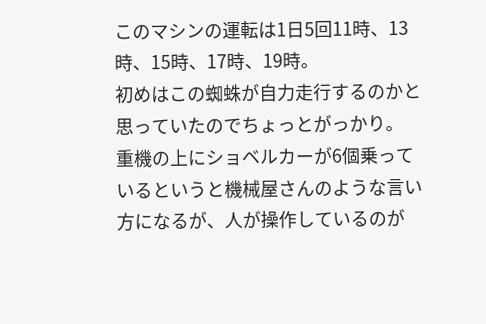このマシンの運転は1日5回11時、13時、15時、17時、19時。
初めはこの蜘蛛が自力走行するのかと思っていたのでちょっとがっかり。
重機の上にショベルカーが6個乗っているというと機械屋さんのような言い方になるが、人が操作しているのが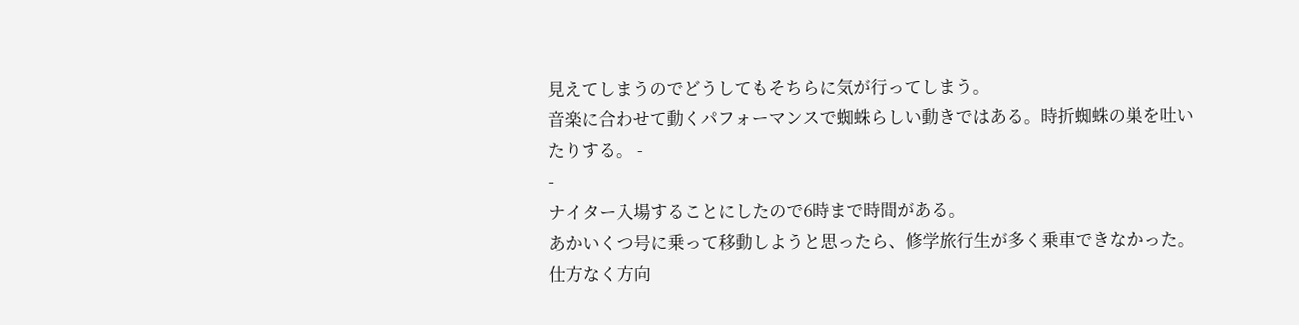見えてしまうのでどうしてもそちらに気が行ってしまう。
音楽に合わせて動くパフォーマンスで蜘蛛らしい動きではある。時折蜘蛛の巣を吐いたりする。 -
-
ナイター入場することにしたので6時まで時間がある。
あかいくつ号に乗って移動しようと思ったら、修学旅行生が多く乗車できなかった。
仕方なく方向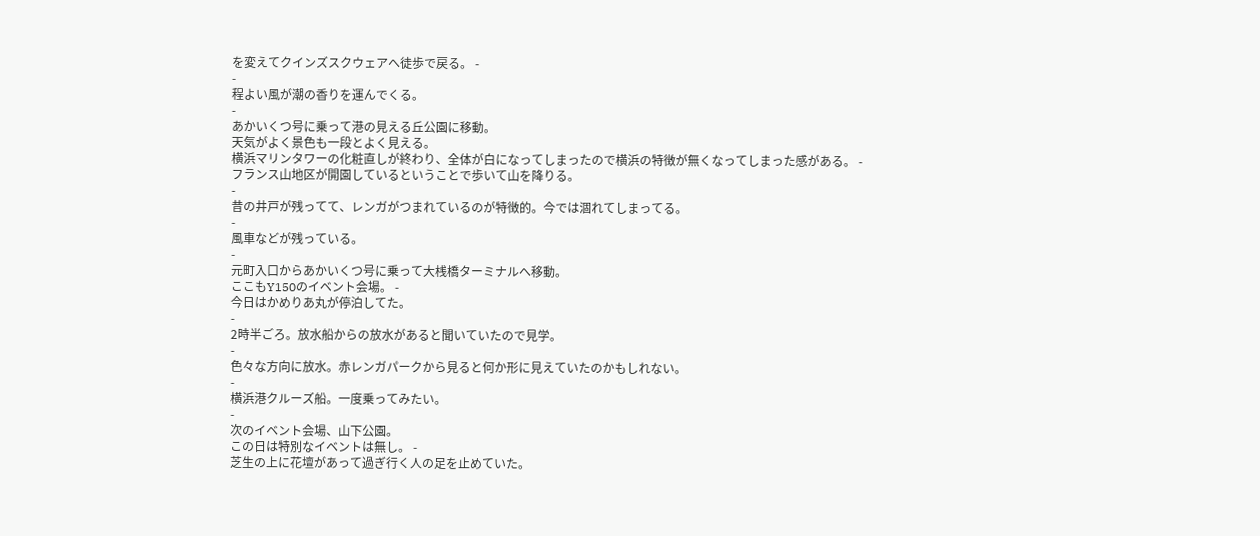を変えてクインズスクウェアへ徒歩で戻る。 -
-
程よい風が潮の香りを運んでくる。
-
あかいくつ号に乗って港の見える丘公園に移動。
天気がよく景色も一段とよく見える。
横浜マリンタワーの化粧直しが終わり、全体が白になってしまったので横浜の特徴が無くなってしまった感がある。 -
フランス山地区が開園しているということで歩いて山を降りる。
-
昔の井戸が残ってて、レンガがつまれているのが特徴的。今では涸れてしまってる。
-
風車などが残っている。
-
元町入口からあかいくつ号に乗って大桟橋ターミナルへ移動。
ここもY150のイベント会場。 -
今日はかめりあ丸が停泊してた。
-
2時半ごろ。放水船からの放水があると聞いていたので見学。
-
色々な方向に放水。赤レンガパークから見ると何か形に見えていたのかもしれない。
-
横浜港クルーズ船。一度乗ってみたい。
-
次のイベント会場、山下公園。
この日は特別なイベントは無し。 -
芝生の上に花壇があって過ぎ行く人の足を止めていた。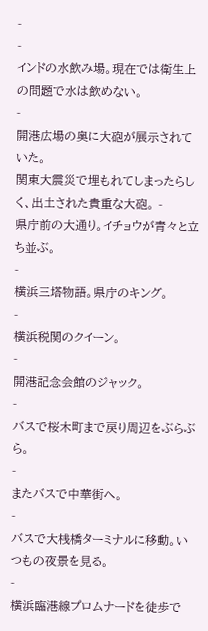-
-
インドの水飲み場。現在では衛生上の問題で水は飲めない。
-
開港広場の奥に大砲が展示されていた。
関東大震災で埋もれてしまったらしく、出土された貴重な大砲。 -
県庁前の大通り。イチョウが青々と立ち並ぶ。
-
横浜三塔物語。県庁のキング。
-
横浜税関のクイーン。
-
開港記念会館のジャック。
-
バスで桜木町まで戻り周辺をぶらぶら。
-
またバスで中華街へ。
-
バスで大桟橋ターミナルに移動。いつもの夜景を見る。
-
横浜臨港線プロムナードを徒歩で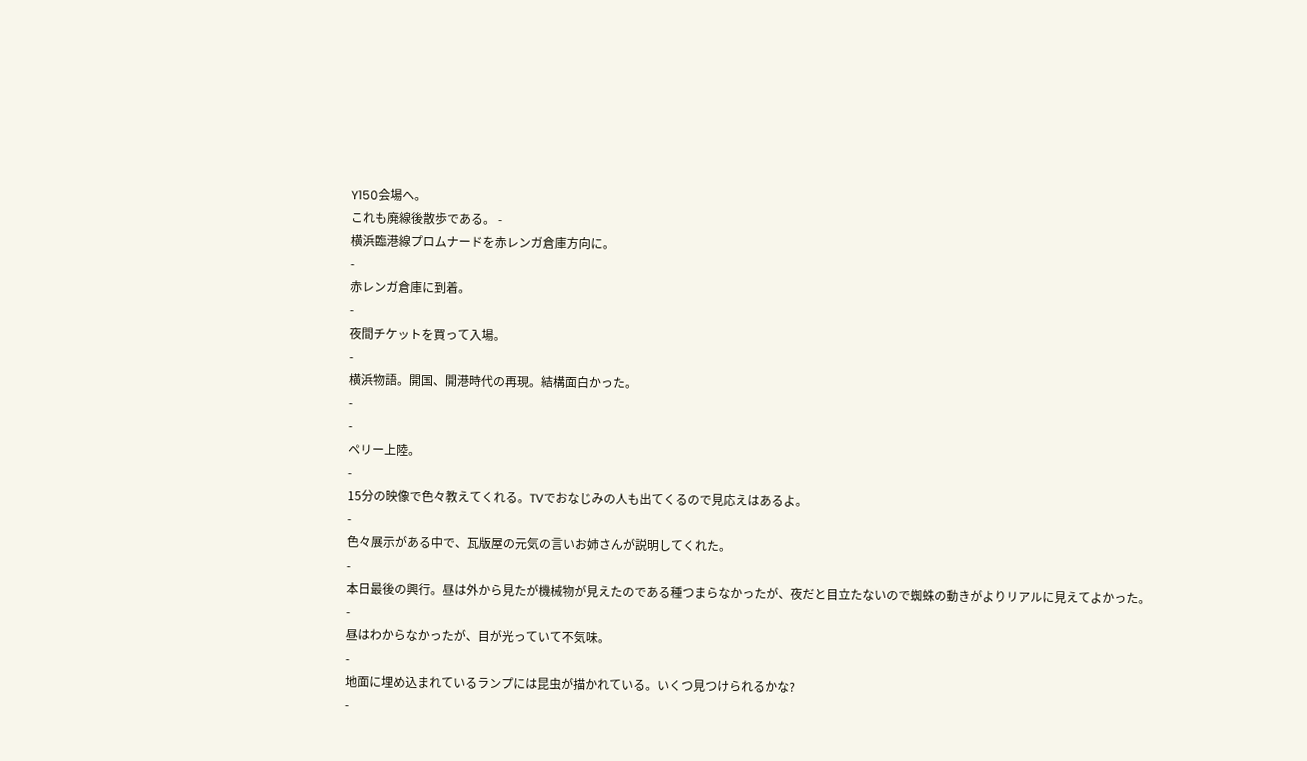Y150会場へ。
これも廃線後散歩である。 -
横浜臨港線プロムナードを赤レンガ倉庫方向に。
-
赤レンガ倉庫に到着。
-
夜間チケットを買って入場。
-
横浜物語。開国、開港時代の再現。結構面白かった。
-
-
ペリー上陸。
-
15分の映像で色々教えてくれる。TVでおなじみの人も出てくるので見応えはあるよ。
-
色々展示がある中で、瓦版屋の元気の言いお姉さんが説明してくれた。
-
本日最後の興行。昼は外から見たが機械物が見えたのである種つまらなかったが、夜だと目立たないので蜘蛛の動きがよりリアルに見えてよかった。
-
昼はわからなかったが、目が光っていて不気味。
-
地面に埋め込まれているランプには昆虫が描かれている。いくつ見つけられるかな?
-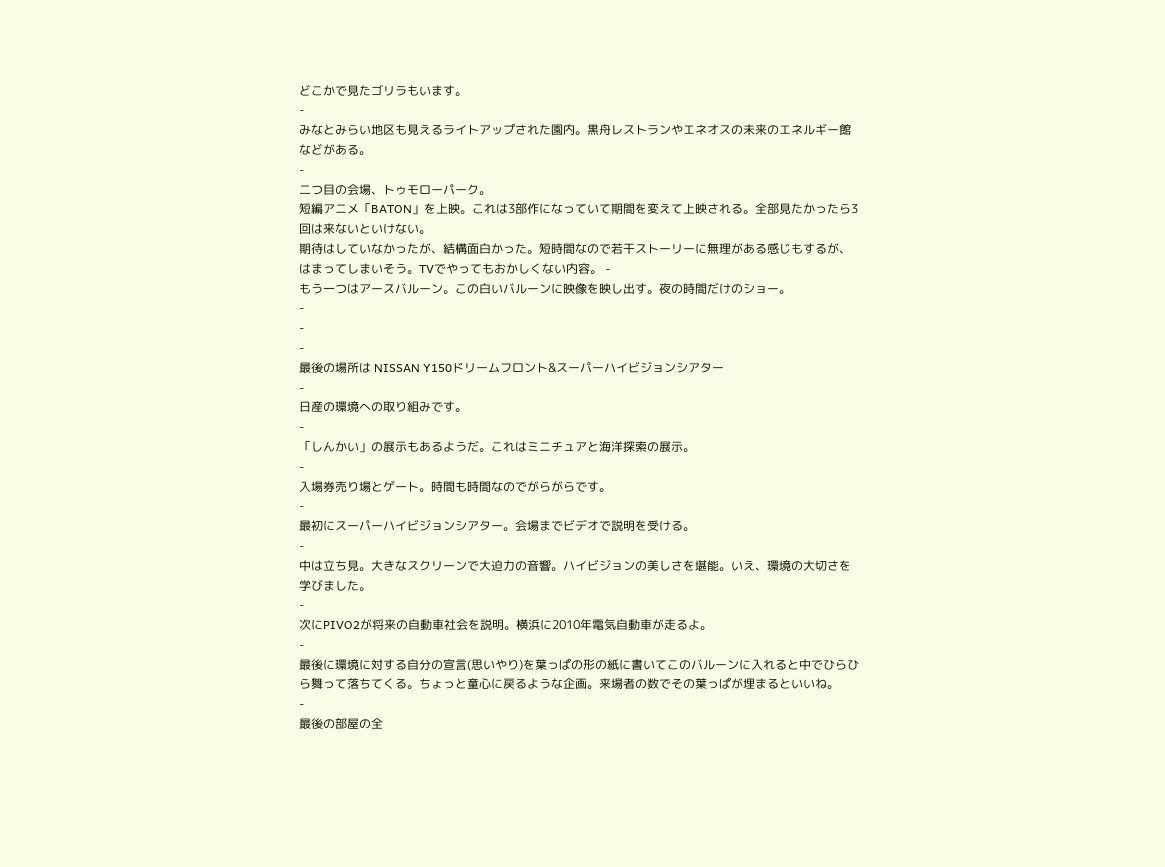どこかで見たゴリラもいます。
-
みなとみらい地区も見えるライトアップされた園内。黒舟レストランやエネオスの未来のエネルギー館などがある。
-
二つ目の会場、トゥモローパーク。
短編アニメ「BATON」を上映。これは3部作になっていて期間を変えて上映される。全部見たかったら3回は来ないといけない。
期待はしていなかったが、結構面白かった。短時間なので若干ストーリーに無理がある感じもするが、はまってしまいそう。TVでやってもおかしくない内容。 -
もう一つはアースバルーン。この白いバルーンに映像を映し出す。夜の時間だけのショー。
-
-
-
最後の場所は NISSAN Y150ドリームフロント&スーパーハイビジョンシアター
-
日産の環境への取り組みです。
-
「しんかい」の展示もあるようだ。これはミニチュアと海洋探索の展示。
-
入場券売り場とゲート。時間も時間なのでがらがらです。
-
最初にスーパーハイビジョンシアター。会場までビデオで説明を受ける。
-
中は立ち見。大きなスクリーンで大迫力の音響。ハイビジョンの美しさを堪能。いえ、環境の大切さを学びました。
-
次にPIVO2が将来の自動車社会を説明。横浜に2010年電気自動車が走るよ。
-
最後に環境に対する自分の宣言(思いやり)を葉っぱの形の紙に書いてこのバルーンに入れると中でひらひら舞って落ちてくる。ちょっと童心に戻るような企画。来場者の数でその葉っぱが埋まるといいね。
-
最後の部屋の全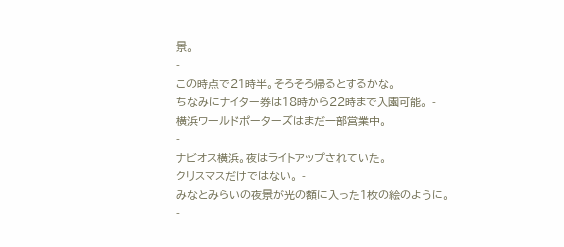景。
-
この時点で21時半。そろそろ帰るとするかな。
ちなみにナイター券は18時から22時まで入園可能。 -
横浜ワールドポーターズはまだ一部営業中。
-
ナビオス横浜。夜はライトアップされていた。
クリスマスだけではない。 -
みなとみらいの夜景が光の額に入った1枚の絵のように。
-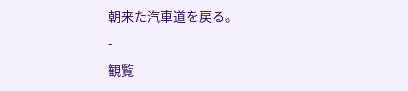朝来た汽車道を戻る。
-
観覧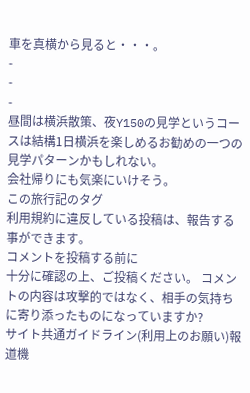車を真横から見ると・・・。
-
-
-
昼間は横浜散策、夜Y150の見学というコースは結構1日横浜を楽しめるお勧めの一つの見学パターンかもしれない。
会社帰りにも気楽にいけそう。
この旅行記のタグ
利用規約に違反している投稿は、報告する事ができます。
コメントを投稿する前に
十分に確認の上、ご投稿ください。 コメントの内容は攻撃的ではなく、相手の気持ちに寄り添ったものになっていますか?
サイト共通ガイドライン(利用上のお願い)報道機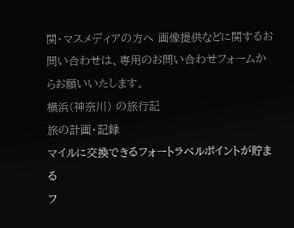関・マスメディアの方へ 画像提供などに関するお問い合わせは、専用のお問い合わせフォームからお願いいたします。
横浜(神奈川) の旅行記
旅の計画・記録
マイルに交換できるフォートラベルポイントが貯まる
フ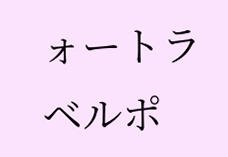ォートラベルポ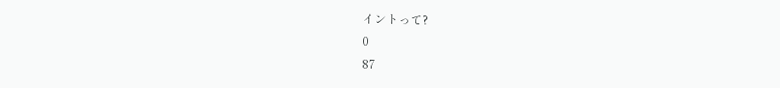イントって?
0
87